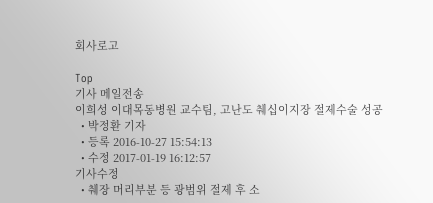회사로고

Top
기사 메일전송
이희성 이대목동병원 교수팀, 고난도 췌십이지장 절제수술 성공
  • 박정환 기자
  • 등록 2016-10-27 15:54:13
  • 수정 2017-01-19 16:12:57
기사수정
  • 췌장 머리부분 등 광범위 절제 후 소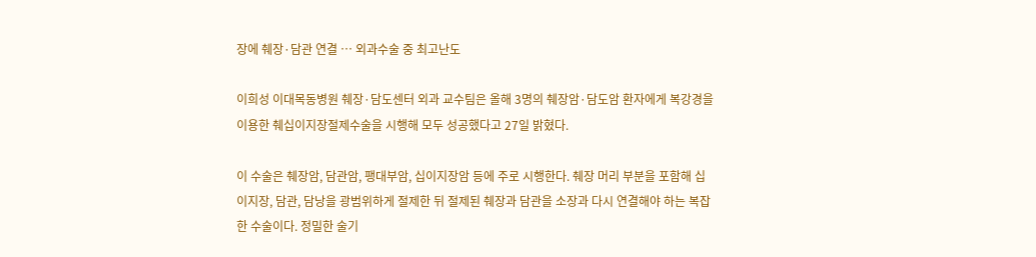장에 췌장·담관 연결 … 외과수술 중 최고난도

이희성 이대목동병원 췌장·담도센터 외과 교수팀은 올해 3명의 췌장암·담도암 환자에게 복강경을 이용한 췌십이지장절제수술을 시행해 모두 성공했다고 27일 밝혔다.

이 수술은 췌장암, 담관암, 팽대부암, 십이지장암 등에 주로 시행한다. 췌장 머리 부분을 포함해 십이지장, 담관, 담낭을 광범위하게 절제한 뒤 절제된 췌장과 담관을 소장과 다시 연결해야 하는 복잡한 수술이다. 정밀한 술기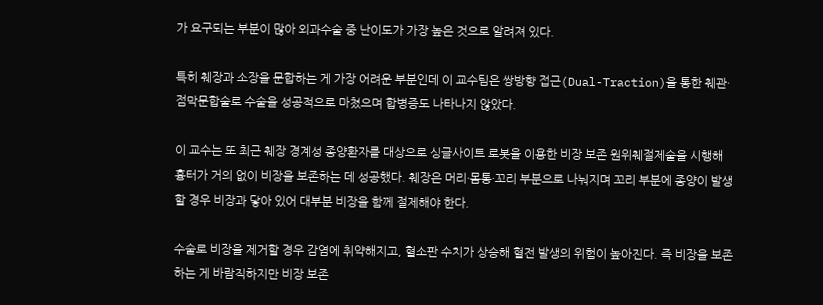가 요구되는 부분이 많아 외과수술 중 난이도가 가장 높은 것으로 알려져 있다.

특히 췌장과 소장을 문합하는 게 가장 어려운 부분인데 이 교수팀은 쌍방향 접근(Dual-Traction)을 통한 췌관·점막문합술로 수술을 성공적으로 마쳤으며 합병증도 나타나지 않았다.

이 교수는 또 최근 췌장 경계성 종양환자를 대상으로 싱글사이트 로봇을 이용한 비장 보존 원위췌절제술을 시행해 흉터가 거의 없이 비장을 보존하는 데 성공했다. 췌장은 머리·몸통·꼬리 부분으로 나눠지며 꼬리 부분에 종양이 발생할 경우 비장과 닿아 있어 대부분 비장을 함께 절제해야 한다.

수술로 비장을 제거할 경우 감염에 취약해지고, 혈소판 수치가 상승해 혈전 발생의 위험이 높아진다. 즉 비장을 보존하는 게 바람직하지만 비장 보존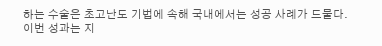하는 수술은 초고난도 기법에 속해 국내에서는 성공 사례가 드물다.
이번 성과는 지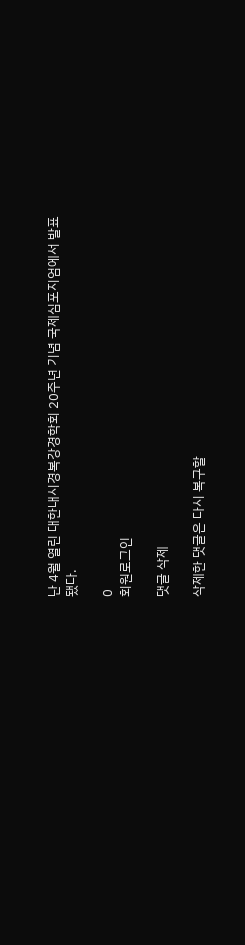난 4월 열린 대한내시경복강경학회 20주년 기념 국제심포지엄에서 발표됐다.

0
회원로그인

댓글 삭제

삭제한 댓글은 다시 복구할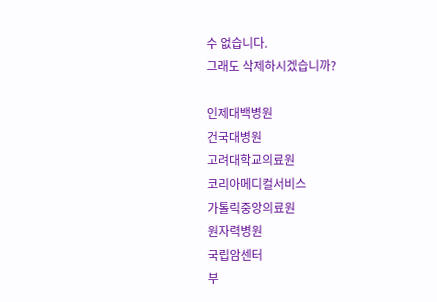수 없습니다.
그래도 삭제하시겠습니까?

인제대백병원
건국대병원
고려대학교의료원
코리아메디컬서비스
가톨릭중앙의료원
원자력병원
국립암센터
부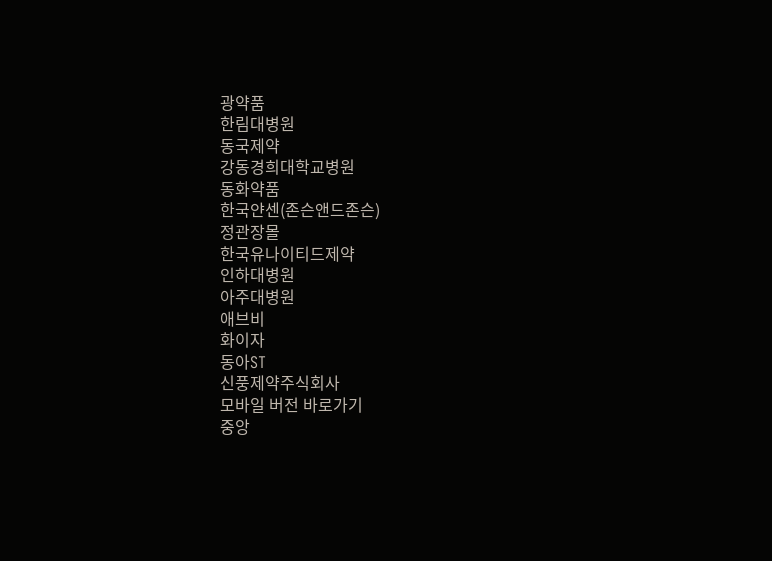광약품
한림대병원
동국제약
강동경희대학교병원
동화약품
한국얀센(존슨앤드존슨)
정관장몰
한국유나이티드제약
인하대병원
아주대병원
애브비
화이자
동아ST
신풍제약주식회사
모바일 버전 바로가기
중앙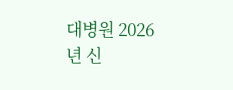대병원 2026년 신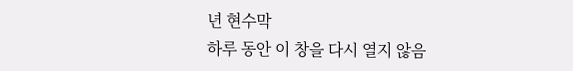년 현수막
하루 동안 이 창을 다시 열지 않음